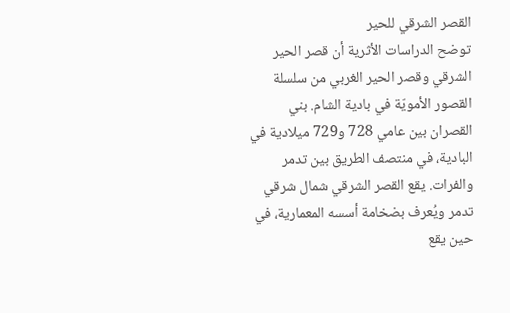القصر الشرقي للحير
توضح الدراسات الأثرية أن قصر الحير الشرقي وقصر الحير الغربي من سلسلة القصور الأمويّة في بادية الشام. بني القصران بين عامي 728 و729 ميلادية في البادية، في منتصف الطريق بين تدمر والفرات. يقع القصر الشرقي شمال شرقي تدمر ويُعرف بضخامة أسسه المعمارية، في حين يقع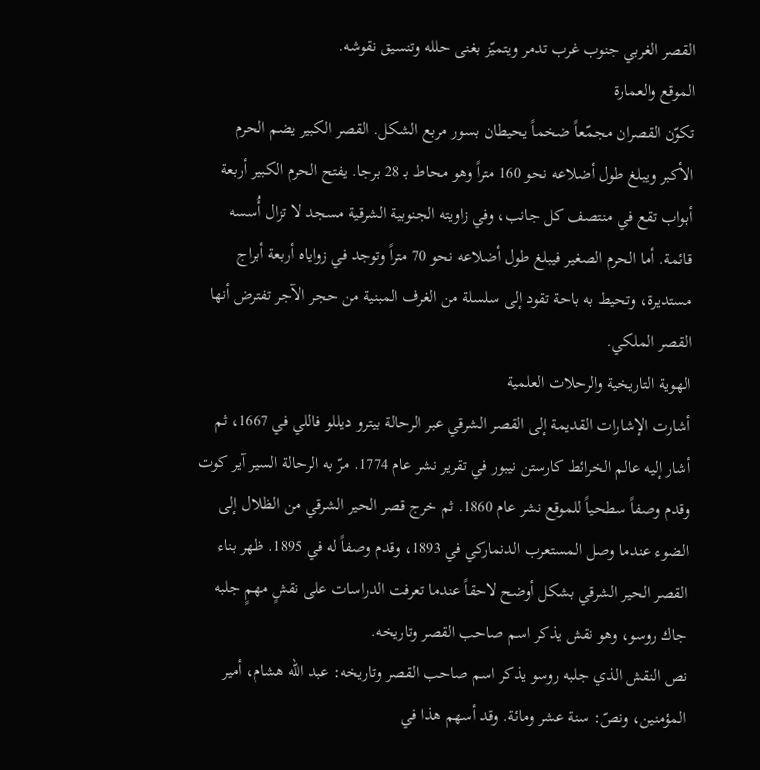القصر الغربي جنوب غرب تدمر ويتميّز بغنى حلله وتنسيق نقوشه.
الموقع والعمارة
تكوّن القصران مجمّعاً ضخماً يحيطان بسور مربع الشكل. القصر الكبير يضم الحرم الأكبر ويبلغ طول أضلاعه نحو 160 متراً وهو محاط بـ 28 برجا. يفتح الحرم الكبير أربعة أبواب تقع في منتصف كل جانب، وفي زاويته الجنوبية الشرقية مسجد لا تزال أُسسه قائمة. أما الحرم الصغير فيبلغ طول أضلاعه نحو 70 متراً وتوجد في زواياه أربعة أبراج مستديرة، وتحيط به باحة تقود إلى سلسلة من الغرف المبنية من حجر الآجر تفترض أنها القصر الملكي.
الهوية التاريخية والرحلات العلمية
أشارت الإشارات القديمة إلى القصر الشرقي عبر الرحالة بيترو ديللو فاللي في 1667، ثم أشار إليه عالم الخرائط كارستن نيبور في تقرير نشر عام 1774. مرّ به الرحالة السير آير كوت وقدم وصفاً سطحياً للموقع نشر عام 1860. ثم خرج قصر الحير الشرقي من الظلال إلى الضوء عندما وصل المستعرب الدنماركي في 1893، وقدم وصفاً له في 1895. ظهر بناء القصر الحير الشرقي بشكل أوضح لاحقاً عندما تعرفت الدراسات على نقشٍ مهمٍ جلبه جاك روسو، وهو نقش يذكر اسم صاحب القصر وتاريخه.
نص النقش الذي جلبه روسو يذكر اسم صاحب القصر وتاريخه: عبد الله هشام، أمير المؤمنين، ونصّ: سنة عشر ومائة. وقد أسهم هذا في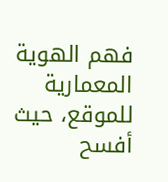فهم الهوية المعمارية للموقع، حيث أفسح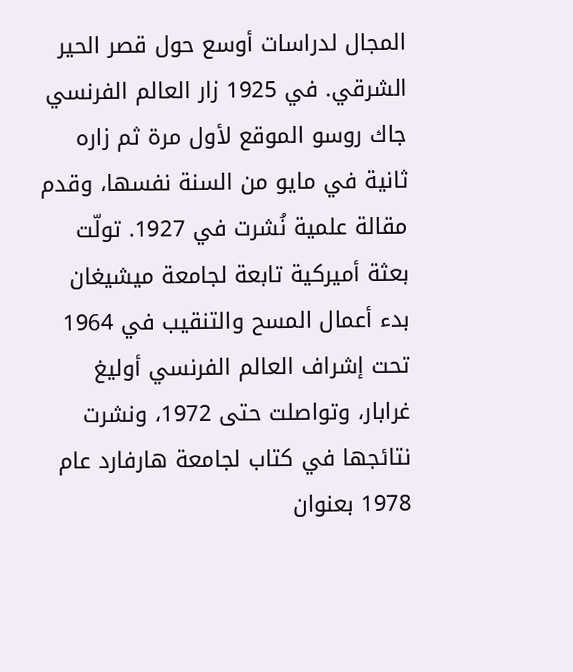المجال لدراسات أوسع حول قصر الحير الشرقي. في 1925 زار العالم الفرنسي جاك روسو الموقع لأول مرة ثم زاره ثانية في مايو من السنة نفسها، وقدم مقالة علمية نُشرت في 1927. تولّت بعثة أميركية تابعة لجامعة ميشيغان بدء أعمال المسح والتنقيب في 1964 تحت إشراف العالم الفرنسي أوليغ غرابار، وتواصلت حتى 1972، ونشرت نتائجها في كتاب لجامعة هارفارد عام 1978 بعنوان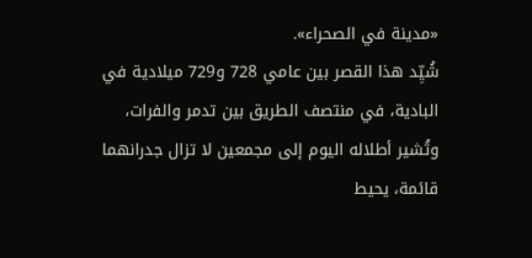«مدينة في الصحراء».
شُيِّد هذا القصر بين عامي 728 و729 ميلادية في البادية، في منتصف الطريق بين تدمر والفرات، وتُشير أطلاله اليوم إلى مجمعين لا تزال جدرانهما قائمة، يحيط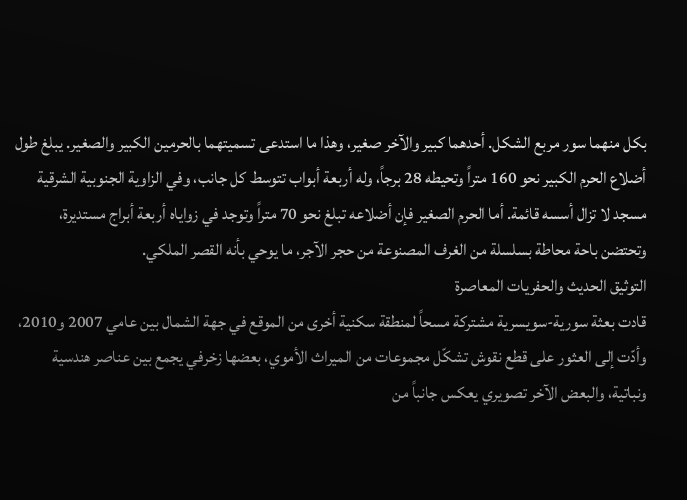بكل منهما سور مربع الشكل. أحدهما كبير والآخر صغير، وهذا ما استدعى تسميتهما بالحرمين الكبير والصغير. يبلغ طول أضلاع الحرم الكبير نحو 160 متراً وتحيطه 28 برجاً، وله أربعة أبواب تتوسط كل جانب، وفي الزاوية الجنوبية الشرقية مسجد لا تزال أسسه قائمة. أما الحرم الصغير فإن أضلاعه تبلغ نحو 70 متراً وتوجد في زواياه أربعة أبراج مستديرة، وتحتضن باحة محاطة بسلسلة من الغرف المصنوعة من حجر الآجر، ما يوحي بأنه القصر الملكي.
التوثيق الحديث والحفريات المعاصرة
قادت بعثة سورية-سويسرية مشتركة مسحاً لمنطقة سكنية أخرى من الموقع في جهة الشمال بين عامي 2007 و2010، وأدّت إلى العثور على قطع نقوش تشكّل مجموعات من الميراث الأموي، بعضها زخرفي يجمع بين عناصر هندسية ونباتية، والبعض الآخر تصويري يعكس جانباً من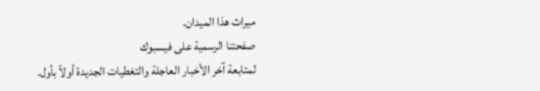ميراث هذا الميدان.
صفحتنا الرسمية على فيسبوك
لمتابعة آخر الأخبار العاجلة والتغطيات الجديدة أولاً بأول.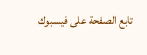تابع الصفحة على فيسبوك